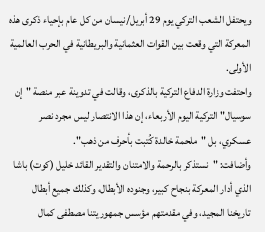ويحتفل الشعب التركي يوم 29 أبريل/نيسان من كل عام بإحياء ذكرى هذه المعركة التي وقعت بين القوات العثمانية والبريطانية في الحرب العالمية الأولى.
واحتفت وزارة الدفاع التركية بالذكرى، وقالت في تدوينة عبر منصة "إن سوسيال" التركية اليوم الأربعاء، إن هذا الانتصار ليس مجرد نصر عسكري، بل "ملحمة خالدة كُتبت بأحرف من ذهب".
وأضافت: "نستذكر بالرحمة والامتنان والتقدير القائد خليل (كوت) باشا الذي أدار المعركة بنجاح كبير، وجنوده الأبطال، وكذلك جميع أبطال تاريخنا المجيد، وفي مقدمتهم مؤسس جمهوريتنا مصطفى كمال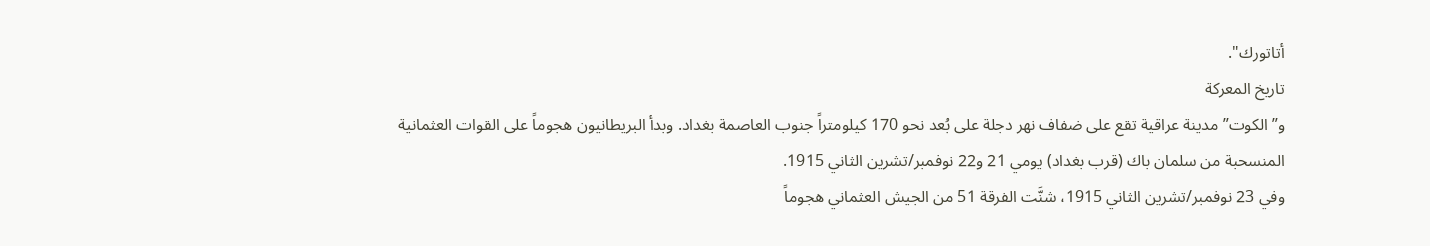أتاتورك".
تاريخ المعركة
و”الكوت” مدينة عراقية تقع على ضفاف نهر دجلة على بُعد نحو 170 كيلومتراً جنوب العاصمة بغداد. وبدأ البريطانيون هجوماً على القوات العثمانية المنسحبة من سلمان باك (قرب بغداد) يومي 21 و22 نوفمبر/تشرين الثاني 1915.
وفي 23 نوفمبر/تشرين الثاني 1915، شنَّت الفرقة 51 من الجيش العثماني هجوماً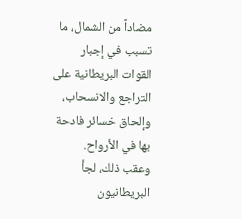مضاداً من الشمال، ما تسبب في إجبار القوات البريطانية على التراجع والانسحاب، وإلحاق خسائر فادحة بها في الأرواح.
وعقب ذلك، لجأ البريطانيون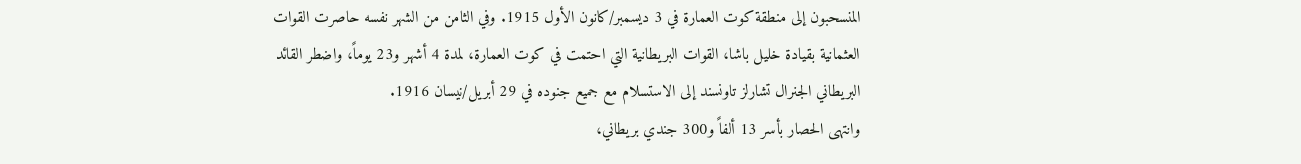المنسحبون إلى منطقة كوت العمارة في 3 ديسمبر/كانون الأول 1915. وفي الثامن من الشهر نفسه حاصرت القوات العثمانية بقيادة خليل باشا، القوات البريطانية التي احتمت في كوت العمارة، لمدة 4 أشهر و23 يوماً، واضطر القائد البريطاني الجنرال تشارلز تاونسند إلى الاستسلام مع جميع جنوده في 29 أبريل/نيسان 1916.
وانتهى الحصار بأسر 13 ألفاً و300 جندي بريطاني،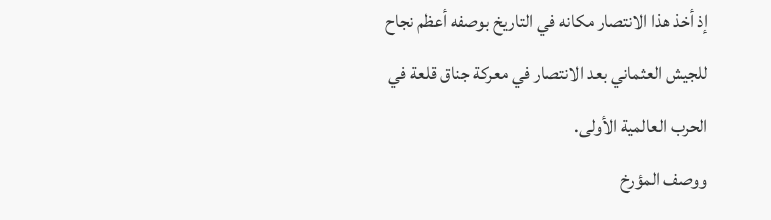إذ أخذ هذا الانتصار مكانه في التاريخ بوصفه أعظم نجاح للجيش العثماني بعد الانتصار في معركة جناق قلعة في الحرب العالمية الأولى.
ووصف المؤرخ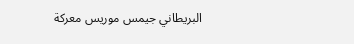البريطاني جيمس موريس معركة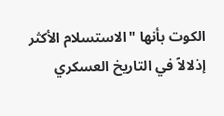الكوت بأنها "الاستسلام الأكثر إذلالاً في التاريخ العسكري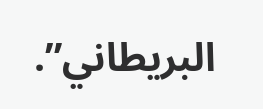البريطاني”.